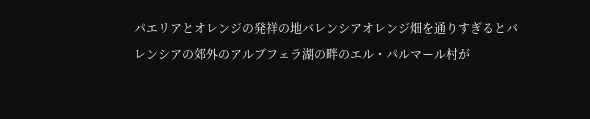パエリアとオレンジの発祥の地バレンシアオレンジ畑を通りすぎるとバレンシアの郊外のアルブフェラ湖の畔のエル・パルマール村が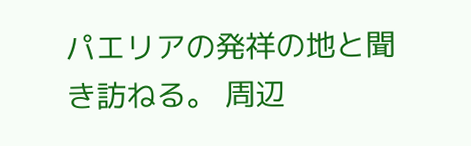パエリアの発祥の地と聞き訪ねる。 周辺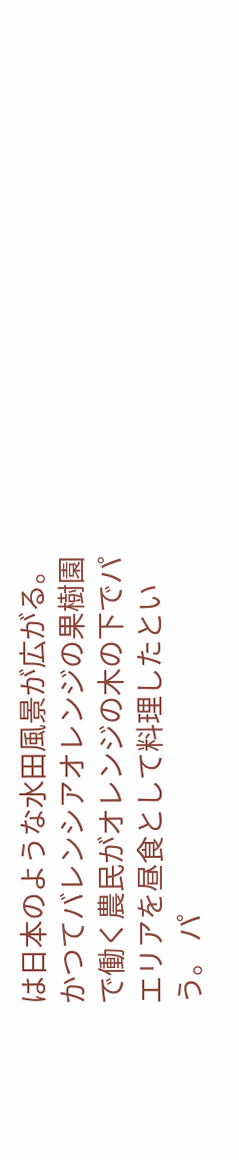は日本のような水田風景が広がる。かつてバレンシアオレンジの果樹園で働く農民がオレンジの木の下でパエリアを昼食として料理したという。 パ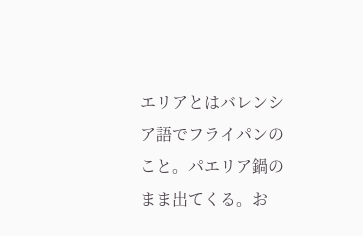エリアとはバレンシア語でフライパンのこと。パエリア鍋のまま出てくる。お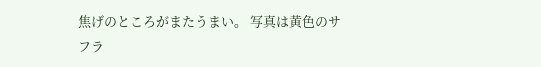焦げのところがまたうまい。 写真は黄色のサフラ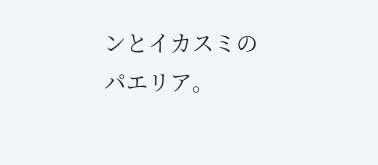ンとイカスミのパエリア。